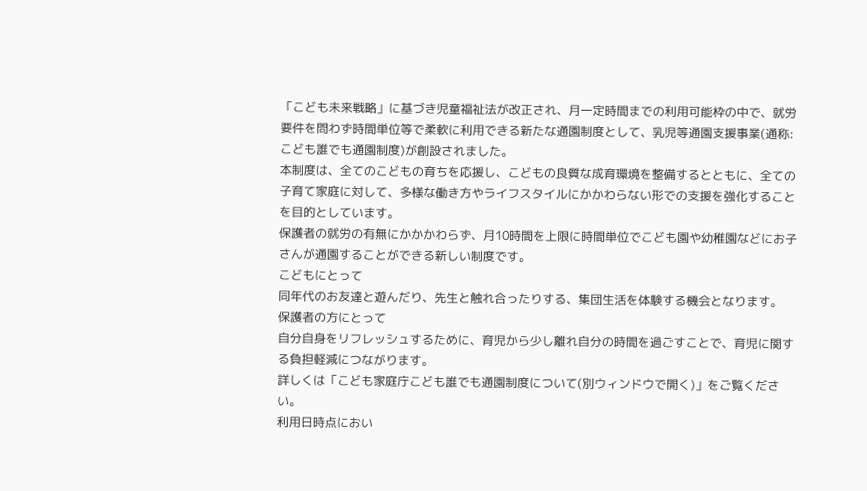「こども未来戦略」に基づき児童福祉法が改正され、月一定時間までの利用可能枠の中で、就労要件を問わず時間単位等で柔軟に利用できる新たな通園制度として、乳児等通園支援事業(通称:こども誰でも通園制度)が創設されました。
本制度は、全てのこどもの育ちを応援し、こどもの良質な成育環境を整備するとともに、全ての子育て家庭に対して、多様な働き方やライフスタイルにかかわらない形での支援を強化することを目的としています。
保護者の就労の有無にかかかわらず、月10時間を上限に時間単位でこども園や幼稚園などにお子さんが通園することができる新しい制度です。
こどもにとって
同年代のお友達と遊んだり、先生と触れ合ったりする、集団生活を体験する機会となります。
保護者の方にとって
自分自身をリフレッシュするために、育児から少し離れ自分の時間を過ごすことで、育児に関する負担軽減につながります。
詳しくは「こども家庭庁こども誰でも通園制度について(別ウィンドウで開く)」をご覧ください。
利用日時点におい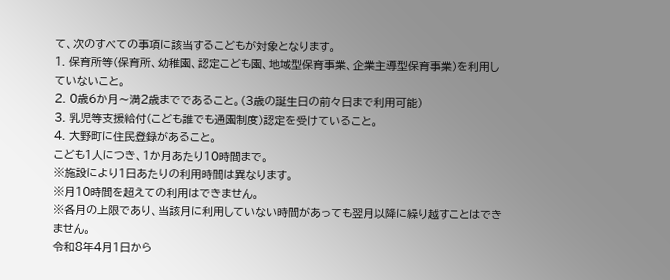て、次のすべての事項に該当するこどもが対象となります。
1. 保育所等(保育所、幼稚園、認定こども園、地域型保育事業、企業主導型保育事業)を利用していないこと。
2. 0歳6か月〜満2歳までであること。(3歳の誕生日の前々日まで利用可能)
3. 乳児等支援給付(こども誰でも通園制度)認定を受けていること。
4. 大野町に住民登録があること。
こども1人につき、1か月あたり10時間まで。
※施設により1日あたりの利用時間は異なります。
※月10時間を超えての利用はできません。
※各月の上限であり、当該月に利用していない時間があっても翌月以降に繰り越すことはできません。
令和8年4月1日から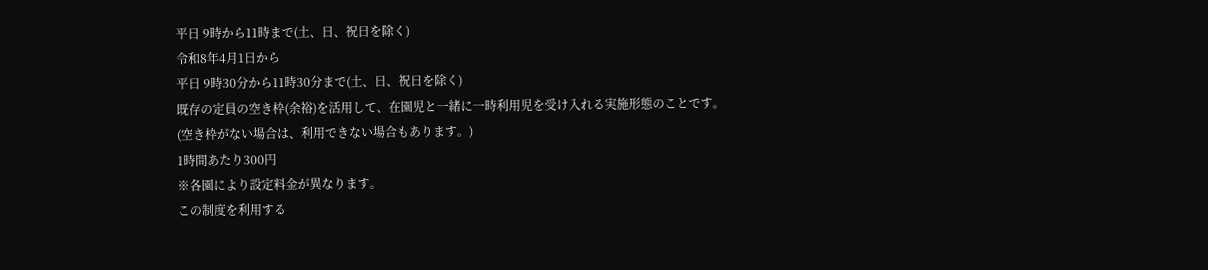平日 9時から11時まで(土、日、祝日を除く)
令和8年4月1日から
平日 9時30分から11時30分まで(土、日、祝日を除く)
既存の定員の空き枠(余裕)を活用して、在園児と一緒に一時利用児を受け入れる実施形態のことです。
(空き枠がない場合は、利用できない場合もあります。)
1時間あたり300円
※各園により設定料金が異なります。
この制度を利用する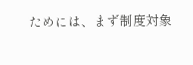ためには、まず制度対象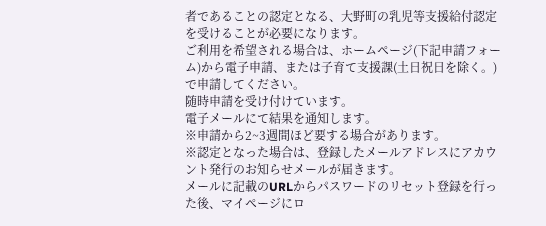者であることの認定となる、大野町の乳児等支援給付認定を受けることが必要になります。
ご利用を希望される場合は、ホームページ(下記申請フォーム)から電子申請、または子育て支援課(土日祝日を除く。)で申請してください。
随時申請を受け付けています。
電子メールにて結果を通知します。
※申請から2~3週間ほど要する場合があります。
※認定となった場合は、登録したメールアドレスにアカウント発行のお知らせメールが届きます。
メールに記載のURLからパスワードのリセット登録を行った後、マイページにロ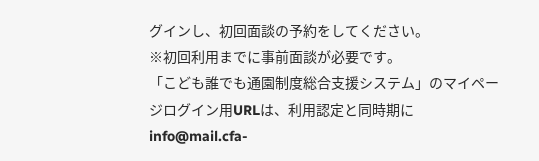グインし、初回面談の予約をしてください。
※初回利用までに事前面談が必要です。
「こども誰でも通園制度総合支援システム」のマイページログイン用URLは、利用認定と同時期にinfo@mail.cfa-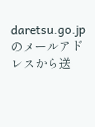daretsu.go.jpのメールアドレスから送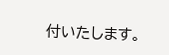付いたします。